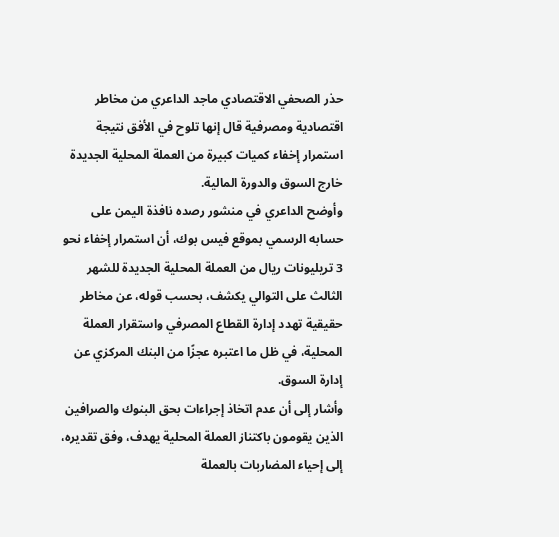حذر الصحفي الاقتصادي ماجد الداعري من مخاطر اقتصادية ومصرفية قال إنها تلوح في الأفق نتيجة استمرار إخفاء كميات كبيرة من العملة المحلية الجديدة خارج السوق والدورة المالية.
وأوضح الداعري في منشور رصده نافذة اليمن على حسابه الرسمي بموقع فيس بوك، أن استمرار إخفاء نحو 3 تريليونات ريال من العملة المحلية الجديدة للشهر الثالث على التوالي يكشف، بحسب قوله، عن مخاطر حقيقية تهدد إدارة القطاع المصرفي واستقرار العملة المحلية، في ظل ما اعتبره عجزًا من البنك المركزي عن إدارة السوق.
وأشار إلى أن عدم اتخاذ إجراءات بحق البنوك والصرافين الذين يقومون باكتناز العملة المحلية يهدف، وفق تقديره، إلى إحياء المضاربات بالعملة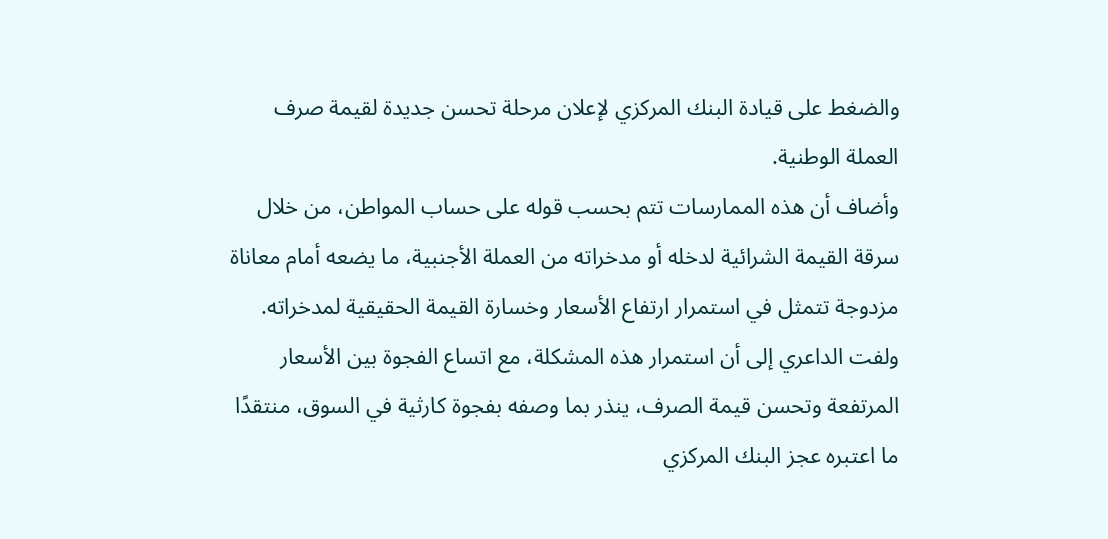والضغط على قيادة البنك المركزي لإعلان مرحلة تحسن جديدة لقيمة صرف العملة الوطنية.
وأضاف أن هذه الممارسات تتم بحسب قوله على حساب المواطن، من خلال سرقة القيمة الشرائية لدخله أو مدخراته من العملة الأجنبية، ما يضعه أمام معاناة مزدوجة تتمثل في استمرار ارتفاع الأسعار وخسارة القيمة الحقيقية لمدخراته.
ولفت الداعري إلى أن استمرار هذه المشكلة، مع اتساع الفجوة بين الأسعار المرتفعة وتحسن قيمة الصرف، ينذر بما وصفه بفجوة كارثية في السوق، منتقدًا ما اعتبره عجز البنك المركزي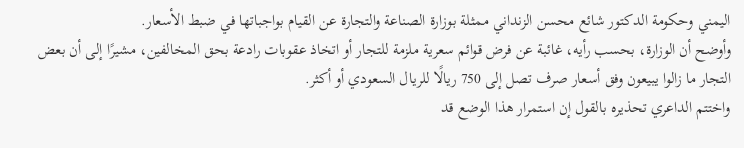اليمني وحكومة الدكتور شائع محسن الزنداني ممثلة بوزارة الصناعة والتجارة عن القيام بواجباتها في ضبط الأسعار.
وأوضح أن الوزارة، بحسب رأيه، غائبة عن فرض قوائم سعرية ملزمة للتجار أو اتخاذ عقوبات رادعة بحق المخالفين، مشيرًا إلى أن بعض التجار ما زالوا يبيعون وفق أسعار صرف تصل إلى 750 ريالًا للريال السعودي أو أكثر.
واختتم الداعري تحذيره بالقول إن استمرار هذا الوضع قد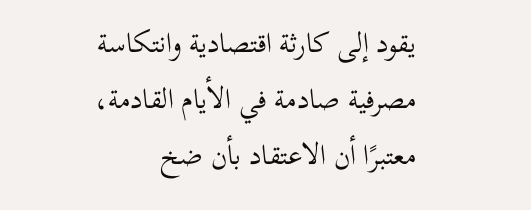يقود إلى كارثة اقتصادية وانتكاسة مصرفية صادمة في الأيام القادمة، معتبرًا أن الاعتقاد بأن ضخ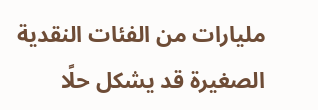مليارات من الفئات النقدية الصغيرة قد يشكل حلًا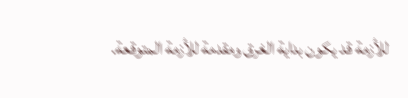للأزمة قد يكون بداية الغرق ومقدمة للأزمة المتوقعة.